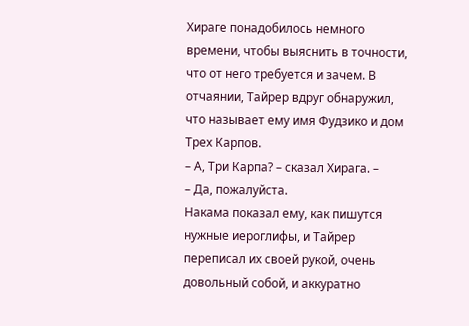Хираге понадобилось немного времени, чтобы выяснить в точности, что от него требуется и зачем. В отчаянии, Тайрер вдруг обнаружил, что называет ему имя Фудзико и дом Трех Карпов.
– А, Три Карпа? – сказал Хирага. –
– Да, пожалуйста.
Накама показал ему, как пишутся нужные иероглифы, и Тайрер переписал их своей рукой, очень довольный собой, и аккуратно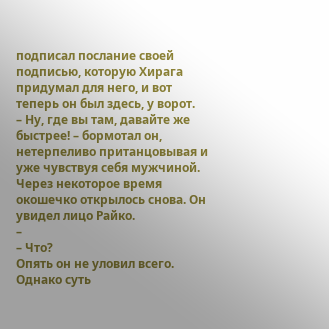подписал послание своей подписью, которую Хирага придумал для него, и вот теперь он был здесь, у ворот.
– Ну, где вы там, давайте же быстрее! – бормотал он, нетерпеливо пританцовывая и уже чувствуя себя мужчиной.
Через некоторое время окошечко открылось снова. Он увидел лицо Райко.
–
– Что?
Опять он не уловил всего. Однако суть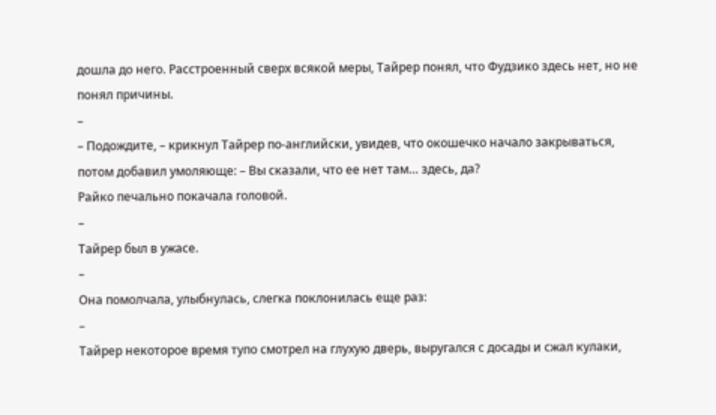дошла до него. Расстроенный сверх всякой меры, Тайрер понял, что Фудзико здесь нет, но не понял причины.
–
– Подождите, – крикнул Тайрер по-английски, увидев, что окошечко начало закрываться, потом добавил умоляюще: – Вы сказали, что ее нет там… здесь, да?
Райко печально покачала головой.
–
Тайрер был в ужасе.
–
Она помолчала, улыбнулась, слегка поклонилась еще раз:
–
Тайрер некоторое время тупо смотрел на глухую дверь, выругался с досады и сжал кулаки,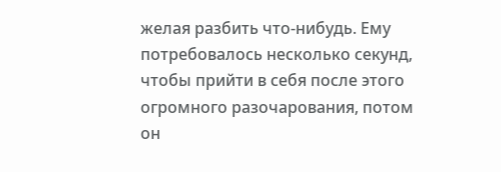желая разбить что-нибудь. Ему потребовалось несколько секунд, чтобы прийти в себя после этого огромного разочарования, потом он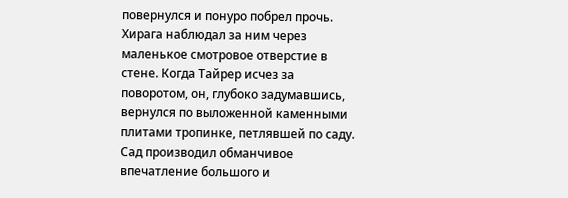повернулся и понуро побрел прочь.
Хирага наблюдал за ним через маленькое смотровое отверстие в стене. Когда Тайрер исчез за поворотом, он, глубоко задумавшись, вернулся по выложенной каменными плитами тропинке, петлявшей по саду. Сад производил обманчивое впечатление большого и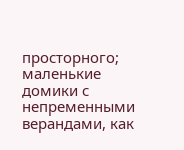просторного; маленькие домики с непременными верандами, как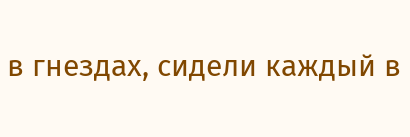в гнездах, сидели каждый в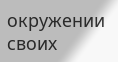окружении своих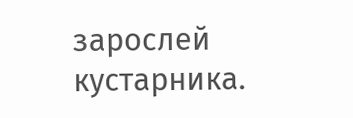зарослей кустарника.